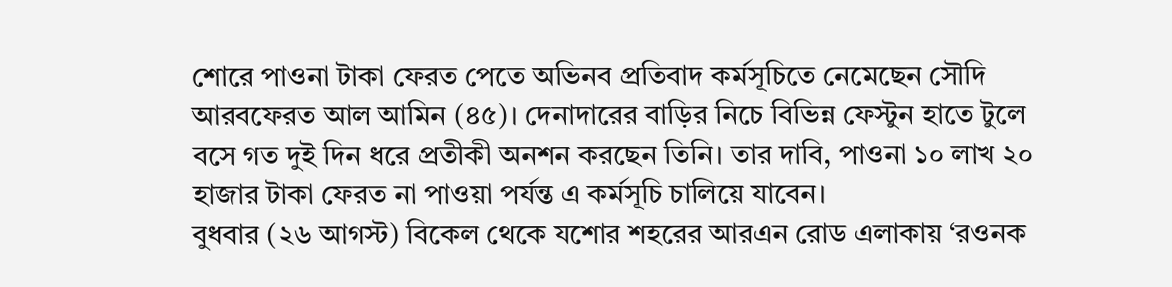শোরে পাওনা টাকা ফেরত পেতে অভিনব প্রতিবাদ কর্মসূচিতে নেমেছেন সৌদি আরবফেরত আল আমিন (৪৫)। দেনাদারের বাড়ির নিচে বিভিন্ন ফেস্টুন হাতে টুলে বসে গত দুই দিন ধরে প্রতীকী অনশন করছেন তিনি। তার দাবি, পাওনা ১০ লাখ ২০ হাজার টাকা ফেরত না পাওয়া পর্যন্ত এ কর্মসূচি চালিয়ে যাবেন।
বুধবার (২৬ আগস্ট) বিকেল থেকে যশোর শহরের আরএন রোড এলাকায় ‘রওনক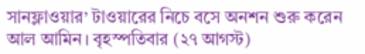সানফ্লাওয়ার’ টাওয়ারের নিচে বসে অনশন শুরু করেন আল আমিন। বৃহস্পতিবার (২৭ আগস্ট)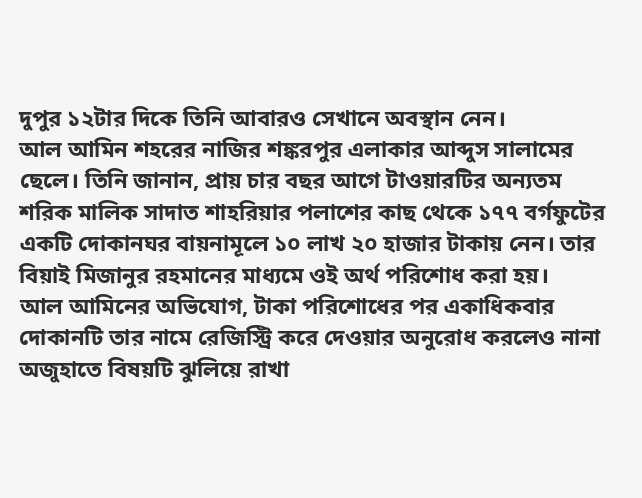দুপুর ১২টার দিকে তিনি আবারও সেখানে অবস্থান নেন।
আল আমিন শহরের নাজির শঙ্করপুর এলাকার আব্দুস সালামের ছেলে। তিনি জানান, প্রায় চার বছর আগে টাওয়ারটির অন্যতম শরিক মালিক সাদাত শাহরিয়ার পলাশের কাছ থেকে ১৭৭ বর্গফুটের একটি দোকানঘর বায়নামূলে ১০ লাখ ২০ হাজার টাকায় নেন। তার বিয়াই মিজানুর রহমানের মাধ্যমে ওই অর্থ পরিশোধ করা হয়।
আল আমিনের অভিযোগ, টাকা পরিশোধের পর একাধিকবার দোকানটি তার নামে রেজিস্ট্রি করে দেওয়ার অনুরোধ করলেও নানা অজুহাতে বিষয়টি ঝুলিয়ে রাখা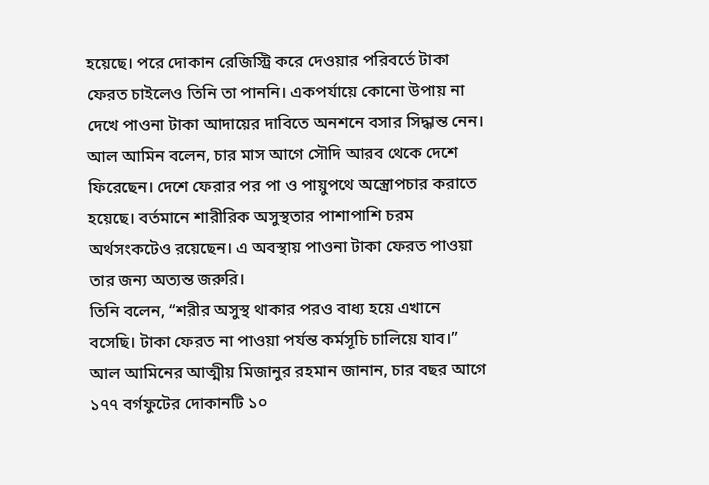হয়েছে। পরে দোকান রেজিস্ট্রি করে দেওয়ার পরিবর্তে টাকা ফেরত চাইলেও তিনি তা পাননি। একপর্যায়ে কোনো উপায় না দেখে পাওনা টাকা আদায়ের দাবিতে অনশনে বসার সিদ্ধান্ত নেন।
আল আমিন বলেন, চার মাস আগে সৌদি আরব থেকে দেশে ফিরেছেন। দেশে ফেরার পর পা ও পায়ুপথে অস্ত্রোপচার করাতে হয়েছে। বর্তমানে শারীরিক অসুস্থতার পাশাপাশি চরম অর্থসংকটেও রয়েছেন। এ অবস্থায় পাওনা টাকা ফেরত পাওয়া তার জন্য অত্যন্ত জরুরি।
তিনি বলেন, “শরীর অসুস্থ থাকার পরও বাধ্য হয়ে এখানে বসেছি। টাকা ফেরত না পাওয়া পর্যন্ত কর্মসূচি চালিয়ে যাব।”
আল আমিনের আত্মীয় মিজানুর রহমান জানান, চার বছর আগে ১৭৭ বর্গফুটের দোকানটি ১০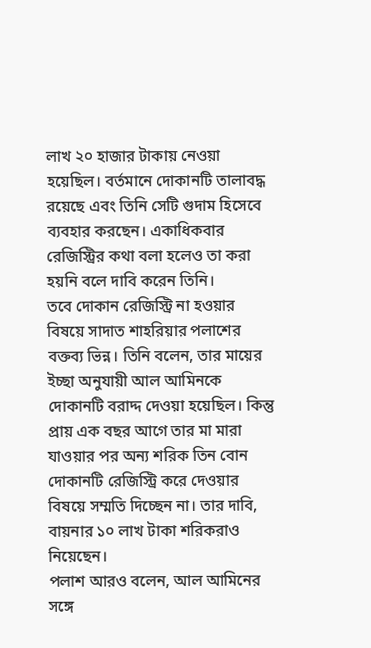লাখ ২০ হাজার টাকায় নেওয়া হয়েছিল। বর্তমানে দোকানটি তালাবদ্ধ রয়েছে এবং তিনি সেটি গুদাম হিসেবে ব্যবহার করছেন। একাধিকবার রেজিস্ট্রির কথা বলা হলেও তা করা হয়নি বলে দাবি করেন তিনি।
তবে দোকান রেজিস্ট্রি না হওয়ার বিষয়ে সাদাত শাহরিয়ার পলাশের বক্তব্য ভিন্ন। তিনি বলেন, তার মায়ের ইচ্ছা অনুযায়ী আল আমিনকে দোকানটি বরাদ্দ দেওয়া হয়েছিল। কিন্তু প্রায় এক বছর আগে তার মা মারা যাওয়ার পর অন্য শরিক তিন বোন দোকানটি রেজিস্ট্রি করে দেওয়ার বিষয়ে সম্মতি দিচ্ছেন না। তার দাবি, বায়নার ১০ লাখ টাকা শরিকরাও নিয়েছেন।
পলাশ আরও বলেন, আল আমিনের সঙ্গে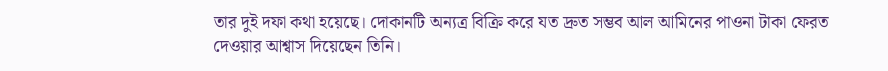তার দুই দফা কথা হয়েছে। দোকানটি অন্যত্র বিক্রি করে যত দ্রুত সম্ভব আল আমিনের পাওনা টাকা ফেরত দেওয়ার আশ্বাস দিয়েছেন তিনি।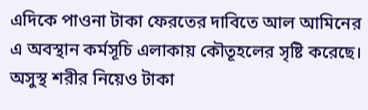এদিকে পাওনা টাকা ফেরতের দাবিতে আল আমিনের এ অবস্থান কর্মসূচি এলাকায় কৌতূহলের সৃষ্টি করেছে। অসুস্থ শরীর নিয়েও টাকা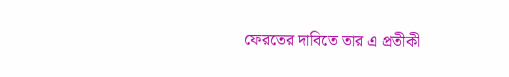ফেরতের দাবিতে তার এ প্রতীকী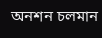অনশন চলমান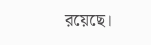রয়েছে।